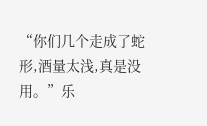“你们几个走成了蛇形,酒量太浅,真是没用。”乐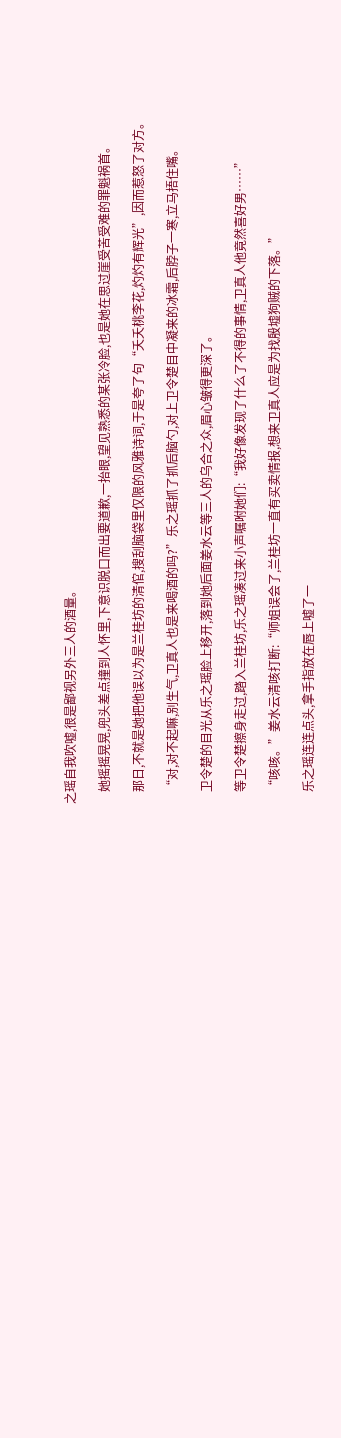之瑶自我吹嘘,很是鄙视另外三人的酒量。

    她摇摇晃晃,兜头差点撞到人怀里,下意识脱口而出要道歉,一抬眼,望见熟悉的某张冷脸,也是她在思过崖受苦受难的罪魁祸首。

    那日,不就是她把他误以为是兰桂坊的清倌,搜刮脑袋里仅限的风雅诗词,于是夸了句“夭夭桃李花,灼灼有辉光”,因而惹怒了对方。

    “对,对不起嘛,别生气,卫真人也是来喝酒的吗?”乐之瑶抓了抓后脑勺,对上卫令楚目中凝来的冰霜,后脖子一寒,立马捂住嘴。

    卫令楚的目光从乐之瑶脸上移开,落到她后面姜水云等三人的乌合之众,眉心皱得更深了。

    等卫令楚擦身走过,踏入兰桂坊,乐之瑶凑过来小声嘱咐她们:“我好像发现了什么了不得的事情,卫真人他竟然喜好男……”

    “咳咳。”姜水云清咳打断:“师姐误会了,兰桂坊一直有买卖情报,想来卫真人应是为找殷墟狗贼的下落。”

    乐之瑶连连点头,拿手指放在唇上嘘了一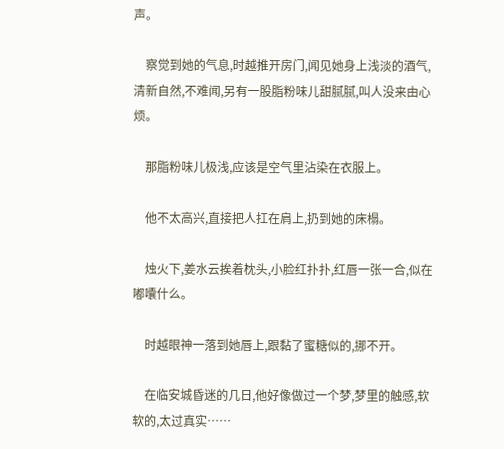声。

    察觉到她的气息,时越推开房门,闻见她身上浅淡的酒气,清新自然,不难闻,另有一股脂粉味儿甜腻腻,叫人没来由心烦。

    那脂粉味儿极浅,应该是空气里沾染在衣服上。

    他不太高兴,直接把人扛在肩上,扔到她的床榻。

    烛火下,姜水云挨着枕头,小脸红扑扑,红唇一张一合,似在嘟囔什么。

    时越眼神一落到她唇上,跟黏了蜜糖似的,挪不开。

    在临安城昏迷的几日,他好像做过一个梦,梦里的触感,软软的,太过真实……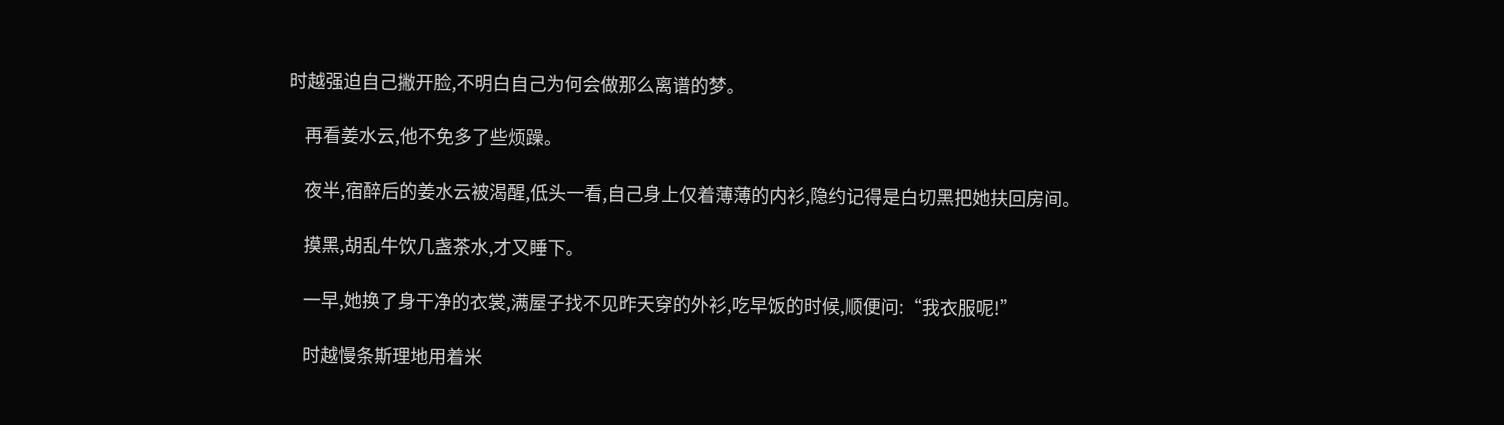时越强迫自己撇开脸,不明白自己为何会做那么离谱的梦。

    再看姜水云,他不免多了些烦躁。

    夜半,宿醉后的姜水云被渴醒,低头一看,自己身上仅着薄薄的内衫,隐约记得是白切黑把她扶回房间。

    摸黑,胡乱牛饮几盏茶水,才又睡下。

    一早,她换了身干净的衣裳,满屋子找不见昨天穿的外衫,吃早饭的时候,顺便问:“我衣服呢!”

    时越慢条斯理地用着米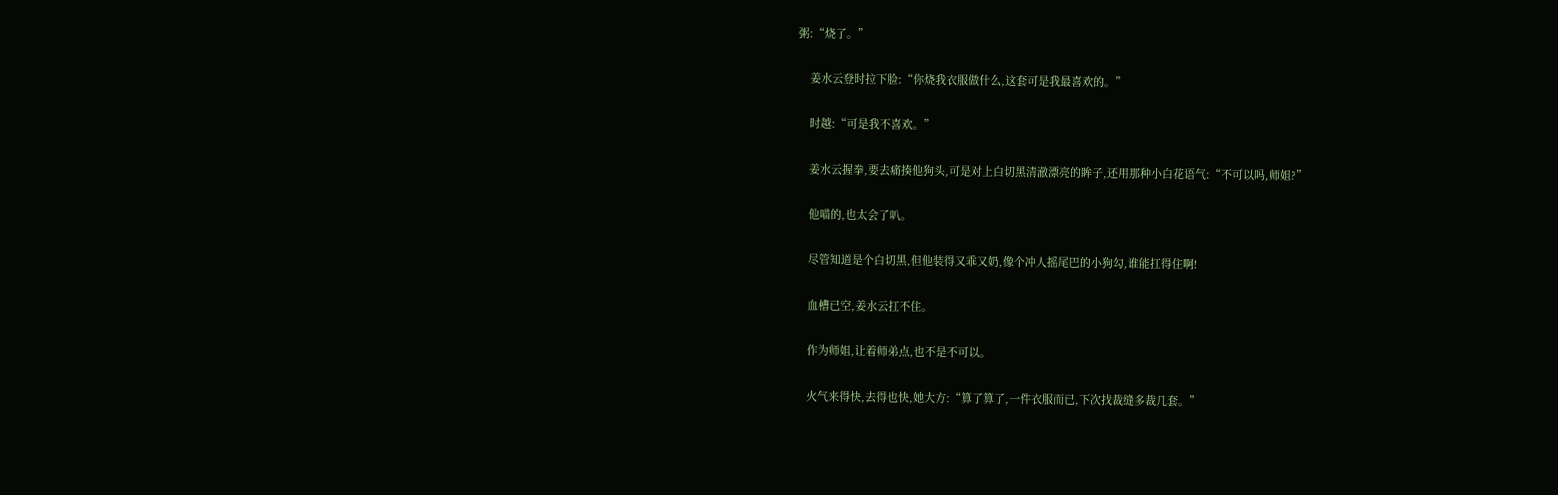粥:“烧了。”

    姜水云登时拉下脸:“你烧我衣服做什么,这套可是我最喜欢的。”

    时越:“可是我不喜欢。”

    姜水云握拳,要去痛揍他狗头,可是对上白切黑清澈漂亮的眸子,还用那种小白花语气:“不可以吗,师姐?”

    他喵的,也太会了叭。

    尽管知道是个白切黑,但他装得又乖又奶,像个冲人摇尾巴的小狗勾,谁能扛得住啊!

    血槽已空,姜水云扛不住。

    作为师姐,让着师弟点,也不是不可以。

    火气来得快,去得也快,她大方:“算了算了,一件衣服而已,下次找裁缝多裁几套。”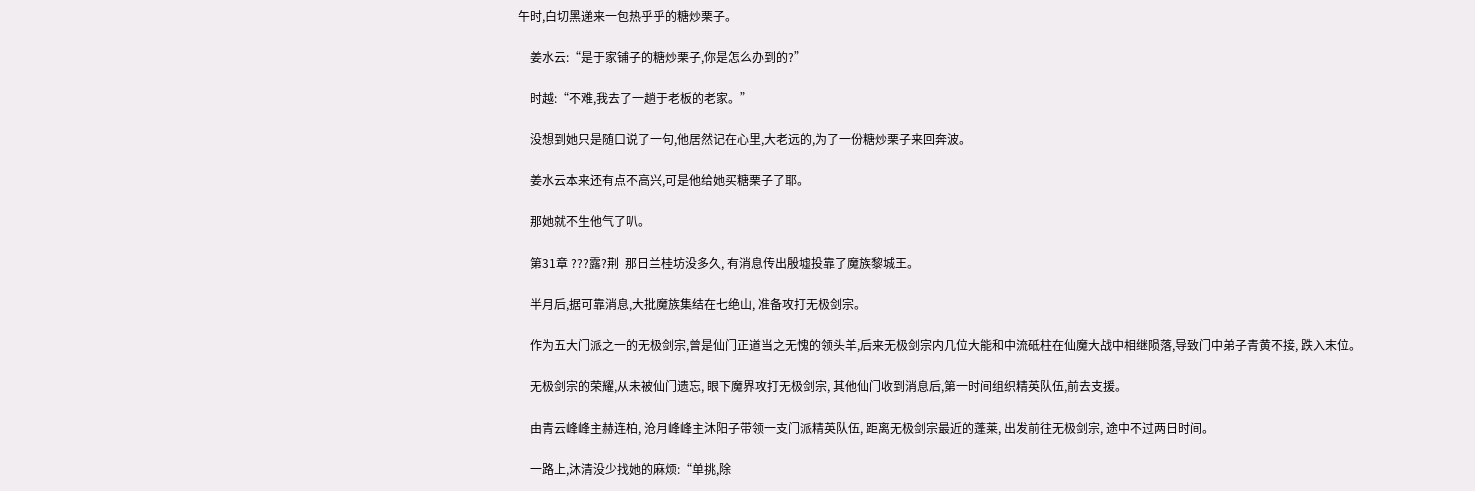午时,白切黑递来一包热乎乎的糖炒栗子。

    姜水云:“是于家铺子的糖炒栗子,你是怎么办到的?”

    时越:“不难,我去了一趟于老板的老家。”

    没想到她只是随口说了一句,他居然记在心里,大老远的,为了一份糖炒栗子来回奔波。

    姜水云本来还有点不高兴,可是他给她买糖栗子了耶。

    那她就不生他气了叭。

    第31章 ???露?荆  那日兰桂坊没多久, 有消息传出殷墟投靠了魔族黎城王。

    半月后,据可靠消息,大批魔族集结在七绝山, 准备攻打无极剑宗。

    作为五大门派之一的无极剑宗,曾是仙门正道当之无愧的领头羊,后来无极剑宗内几位大能和中流砥柱在仙魔大战中相继陨落,导致门中弟子青黄不接, 跌入末位。

    无极剑宗的荣耀,从未被仙门遗忘, 眼下魔界攻打无极剑宗, 其他仙门收到消息后,第一时间组织精英队伍,前去支援。

    由青云峰峰主赫连柏, 沧月峰峰主沐阳子带领一支门派精英队伍, 距离无极剑宗最近的蓬莱, 出发前往无极剑宗, 途中不过两日时间。

    一路上,沐清没少找她的麻烦:“单挑,除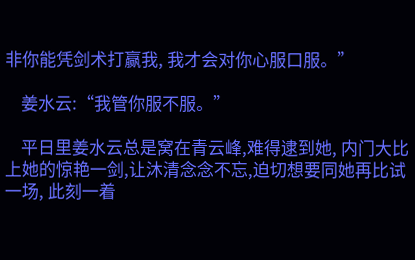非你能凭剑术打赢我, 我才会对你心服口服。”

    姜水云:“我管你服不服。”

    平日里姜水云总是窝在青云峰,难得逮到她, 内门大比上她的惊艳一剑,让沐清念念不忘,迫切想要同她再比试一场, 此刻一着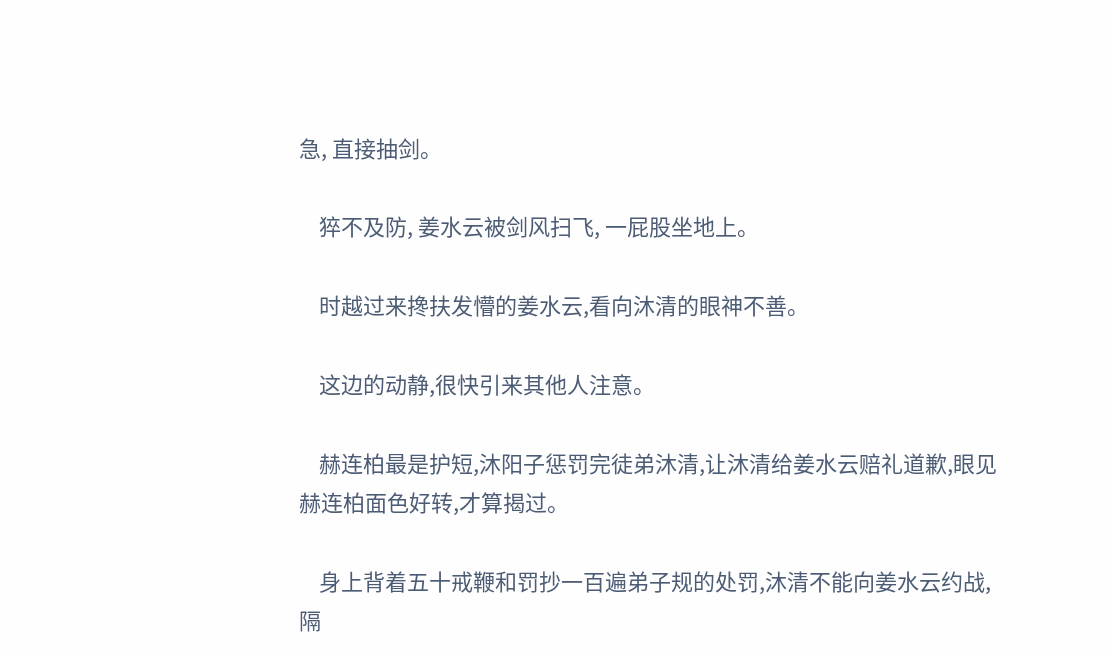急, 直接抽剑。

    猝不及防, 姜水云被剑风扫飞, 一屁股坐地上。

    时越过来搀扶发懵的姜水云,看向沐清的眼神不善。

    这边的动静,很快引来其他人注意。

    赫连柏最是护短,沐阳子惩罚完徒弟沐清,让沐清给姜水云赔礼道歉,眼见赫连柏面色好转,才算揭过。

    身上背着五十戒鞭和罚抄一百遍弟子规的处罚,沐清不能向姜水云约战,隔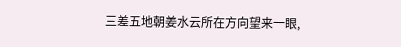三差五地朝姜水云所在方向望来一眼,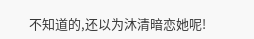不知道的,还以为沐清暗恋她呢!